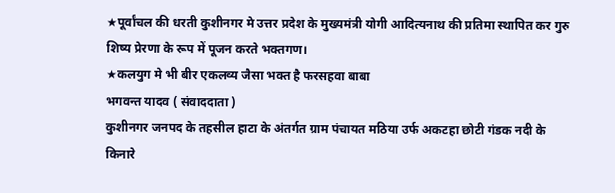★पूर्वांचल की धरती कुशीनगर मे उत्तर प्रदेश के मुख्यमंत्री योगी आदित्यनाथ की प्रतिमा स्थापित कर गुरु शिष्य प्रेरणा के रूप में पूजन करते भक्तगण।
★कलयुग मे भी बीर एकलव्य जैसा भक्त है फरसहवा बाबा
भगवन्त यादव ( संवाददाता )
कुशीनगर जनपद के तहसील हाटा के अंतर्गत ग्राम पंचायत मठिया उर्फ अकटहा छोटी गंडक नदी के किनारे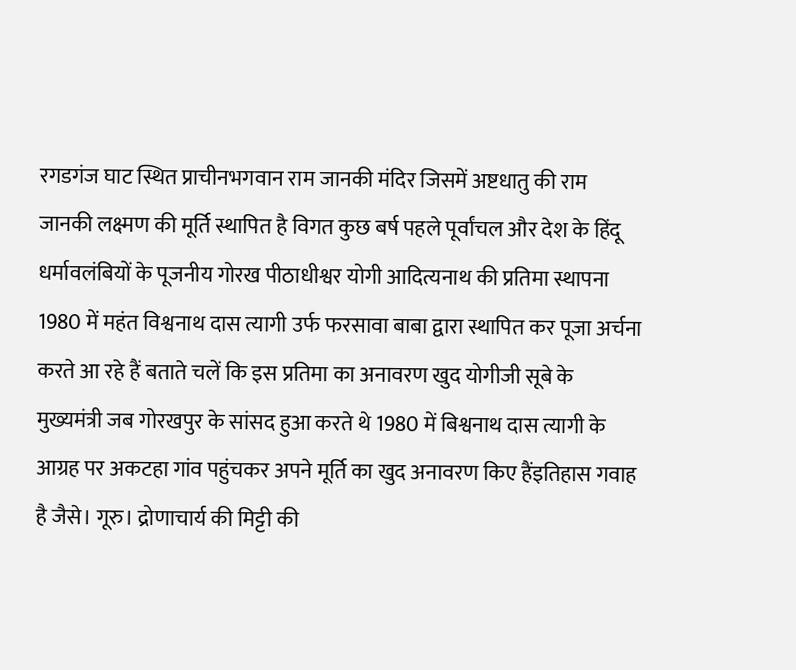रगडगंज घाट स्थित प्राचीनभगवान राम जानकी मंदिर जिसमें अष्टधातु की राम जानकी लक्ष्मण की मूर्ति स्थापित है विगत कुछ बर्ष पहले पूर्वांचल और देश के हिंदू धर्मावलंबियों के पूजनीय गोरख पीठाधीश्वर योगी आदित्यनाथ की प्रतिमा स्थापना 1980 में महंत विश्वनाथ दास त्यागी उर्फ फरसावा बाबा द्वारा स्थापित कर पूजा अर्चना करते आ रहे हैं बताते चलें कि इस प्रतिमा का अनावरण खुद योगीजी सूबे के मुख्यमंत्री जब गोरखपुर के सांसद हुआ करते थे 1980 में बिश्वनाथ दास त्यागी के आग्रह पर अकटहा गांव पहुंचकर अपने मूर्ति का खुद अनावरण किए हैंइतिहास गवाह है जैसे। गूरु। द्रोणाचार्य की मिट्टी की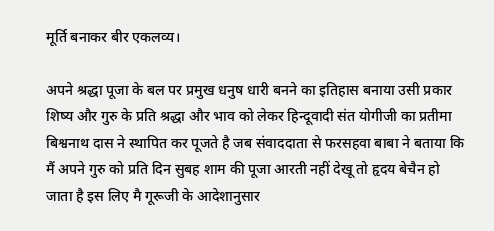मूर्ति बनाकर बीर एकलव्य।

अपने श्रद्धा पूजा के बल पर प्रमुख धनुष धारी बनने का इतिहास बनाया उसी प्रकार शिष्य और गुरु के प्रति श्रद्धा और भाव को लेकर हिन्दूवादी संत योगीजी का प्रतीमा बिश्वनाथ दास ने स्थापित कर पूजते है जब संवाददाता से फरसहवा बाबा ने बताया कि मैं अपने गुरु को प्रति दिन सुबह शाम की पूजा आरती नहीं देखू तो हृदय बेचैन हो जाता है इस लिए मै गूरूजी के आदेशानुसार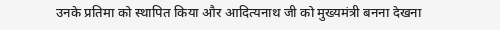उनके प्रतिमा को स्थापित किया और आदित्यनाथ जी को मुख्यमंत्री बनना देखना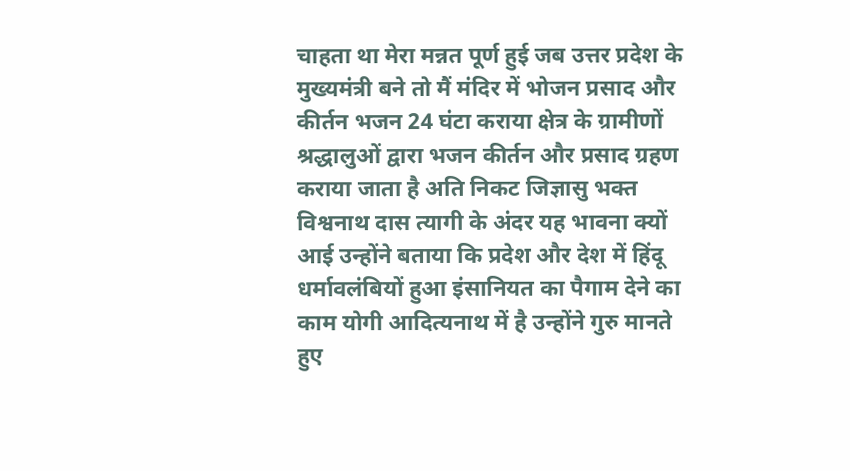चाहता था मेरा मन्नत पूर्ण हुई जब उत्तर प्रदेश के मुख्यमंत्री बने तो मैं मंदिर में भोजन प्रसाद और कीर्तन भजन 24 घंटा कराया क्षेत्र के ग्रामीणों श्रद्धालुओं द्वारा भजन कीर्तन और प्रसाद ग्रहण कराया जाता है अति निकट जिज्ञासु भक्त विश्वनाथ दास त्यागी के अंदर यह भावना क्यों आई उन्होंने बताया कि प्रदेश और देश में हिंदू धर्मावलंबियों हुआ इंसानियत का पैगाम देने का काम योगी आदित्यनाथ में है उन्होंने गुरु मानते हुए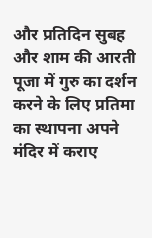और प्रतिदिन सुबह और शाम की आरती पूजा में गुरु का दर्शन करने के लिए प्रतिमा का स्थापना अपने मंदिर में कराए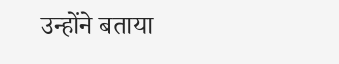उन्होंने बताया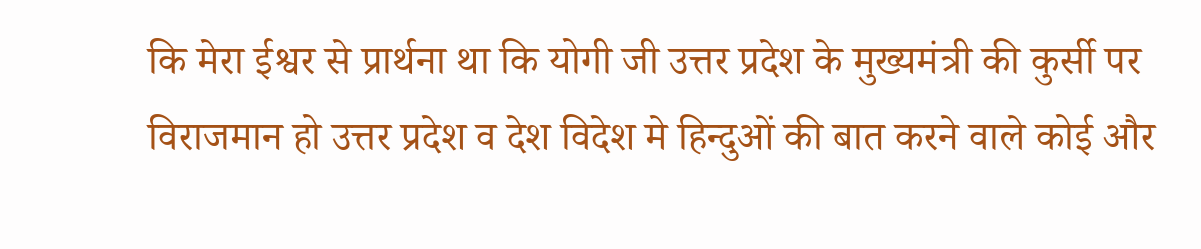कि मेरा ईश्वर से प्रार्थना था कि योगी जी उत्तर प्रदेश के मुख्यमंत्री की कुर्सी पर विराजमान हो उत्तर प्रदेश व देश विदेश मे हिन्दुओं की बात करने वाले कोई और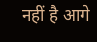नहीं है आगे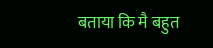बताया कि मै बहुत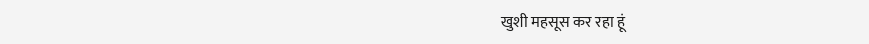खुशी महसूस कर रहा हूं